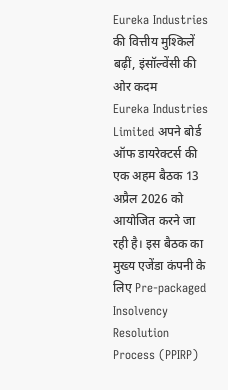Eureka Industries की वित्तीय मुश्किलें बढ़ीं, इंसॉल्वेंसी की ओर कदम
Eureka Industries Limited अपने बोर्ड ऑफ डायरेक्टर्स की एक अहम बैठक 13 अप्रैल 2026 को आयोजित करने जा रही है। इस बैठक का मुख्य एजेंडा कंपनी के लिए Pre-packaged Insolvency Resolution Process (PPIRP)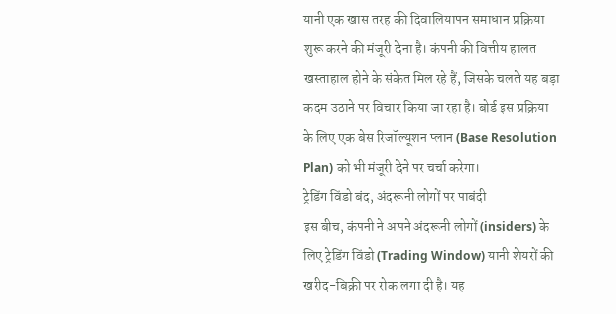यानी एक खास तरह की दिवालियापन समाधान प्रक्रिया शुरू करने की मंजूरी देना है। कंपनी की वित्तीय हालत खस्ताहाल होने के संकेत मिल रहे हैं, जिसके चलते यह बड़ा कदम उठाने पर विचार किया जा रहा है। बोर्ड इस प्रक्रिया के लिए एक बेस रिजॉल्यूशन प्लान (Base Resolution Plan) को भी मंजूरी देने पर चर्चा करेगा।
ट्रेडिंग विंडो बंद, अंदरूनी लोगों पर पाबंदी
इस बीच, कंपनी ने अपने अंदरूनी लोगों (insiders) के लिए ट्रेडिंग विंडो (Trading Window) यानी शेयरों की खरीद-बिक्री पर रोक लगा दी है। यह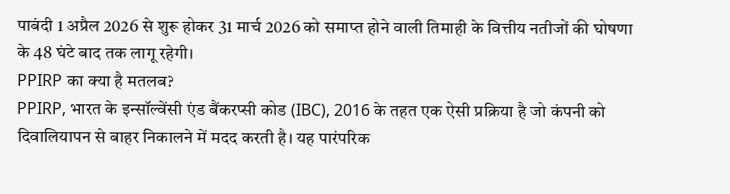पाबंदी 1 अप्रैल 2026 से शुरू होकर 31 मार्च 2026 को समाप्त होने वाली तिमाही के वित्तीय नतीजों की घोषणा के 48 घंटे बाद तक लागू रहेगी।
PPIRP का क्या है मतलब?
PPIRP, भारत के इन्सॉल्वेंसी एंड बैंकरप्सी कोड (IBC), 2016 के तहत एक ऐसी प्रक्रिया है जो कंपनी को दिवालियापन से बाहर निकालने में मदद करती है। यह पारंपरिक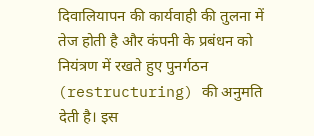दिवालियापन की कार्यवाही की तुलना में तेज होती है और कंपनी के प्रबंधन को नियंत्रण में रखते हुए पुनर्गठन (restructuring) की अनुमति देती है। इस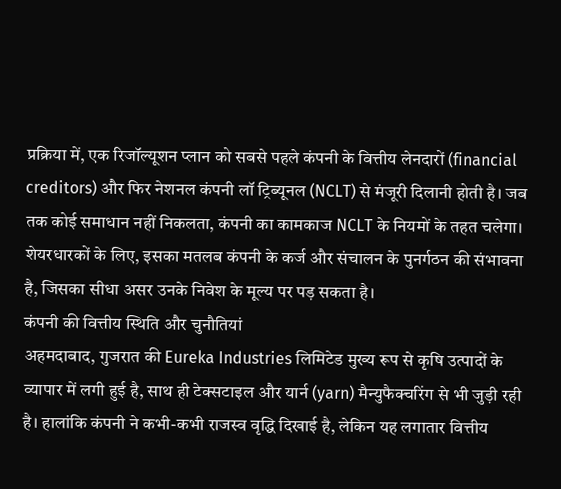प्रक्रिया में, एक रिजॉल्यूशन प्लान को सबसे पहले कंपनी के वित्तीय लेनदारों (financial creditors) और फिर नेशनल कंपनी लॉ ट्रिब्यूनल (NCLT) से मंजूरी दिलानी होती है। जब तक कोई समाधान नहीं निकलता, कंपनी का कामकाज NCLT के नियमों के तहत चलेगा। शेयरधारकों के लिए, इसका मतलब कंपनी के कर्ज और संचालन के पुनर्गठन की संभावना है, जिसका सीधा असर उनके निवेश के मूल्य पर पड़ सकता है।
कंपनी की वित्तीय स्थिति और चुनौतियां
अहमदाबाद, गुजरात की Eureka Industries लिमिटेड मुख्य रूप से कृषि उत्पादों के व्यापार में लगी हुई है, साथ ही टेक्सटाइल और यार्न (yarn) मैन्युफैक्चरिंग से भी जुड़ी रही है। हालांकि कंपनी ने कभी-कभी राजस्व वृद्धि दिखाई है, लेकिन यह लगातार वित्तीय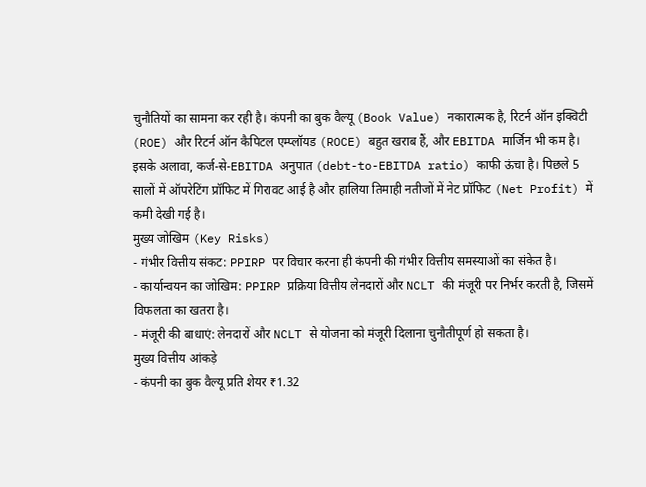चुनौतियों का सामना कर रही है। कंपनी का बुक वैल्यू (Book Value) नकारात्मक है, रिटर्न ऑन इक्विटी (ROE) और रिटर्न ऑन कैपिटल एम्प्लॉयड (ROCE) बहुत खराब हैं, और EBITDA मार्जिन भी कम है। इसके अलावा, कर्ज-से-EBITDA अनुपात (debt-to-EBITDA ratio) काफी ऊंचा है। पिछले 5 सालों में ऑपरेटिंग प्रॉफिट में गिरावट आई है और हालिया तिमाही नतीजों में नेट प्रॉफिट (Net Profit) में कमी देखी गई है।
मुख्य जोखिम (Key Risks)
- गंभीर वित्तीय संकट: PPIRP पर विचार करना ही कंपनी की गंभीर वित्तीय समस्याओं का संकेत है।
- कार्यान्वयन का जोखिम: PPIRP प्रक्रिया वित्तीय लेनदारों और NCLT की मंजूरी पर निर्भर करती है, जिसमें विफलता का खतरा है।
- मंजूरी की बाधाएं: लेनदारों और NCLT से योजना को मंजूरी दिलाना चुनौतीपूर्ण हो सकता है।
मुख्य वित्तीय आंकड़े
- कंपनी का बुक वैल्यू प्रति शेयर ₹1.32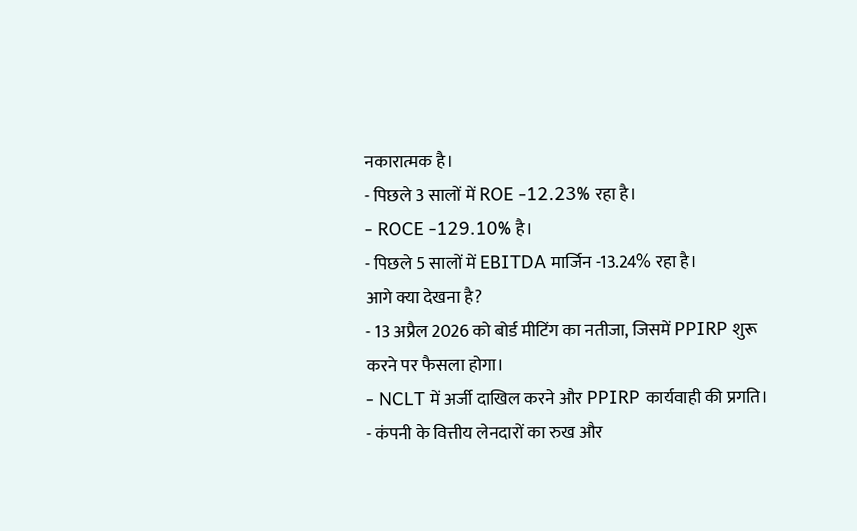नकारात्मक है।
- पिछले 3 सालों में ROE -12.23% रहा है।
- ROCE -129.10% है।
- पिछले 5 सालों में EBITDA मार्जिन -13.24% रहा है।
आगे क्या देखना है?
- 13 अप्रैल 2026 को बोर्ड मीटिंग का नतीजा, जिसमें PPIRP शुरू करने पर फैसला होगा।
- NCLT में अर्जी दाखिल करने और PPIRP कार्यवाही की प्रगति।
- कंपनी के वित्तीय लेनदारों का रुख और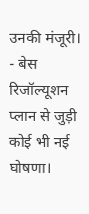उनकी मंजूरी।
- बेस रिजॉल्यूशन प्लान से जुड़ी कोई भी नई घोषणा।